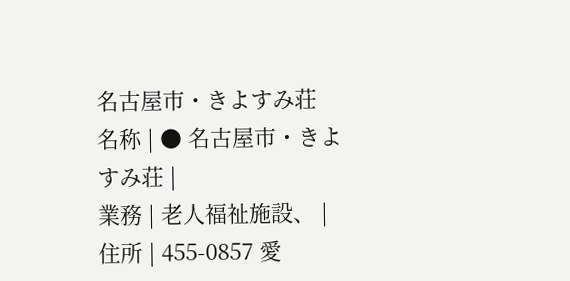名古屋市・きよすみ荘
名称 | ● 名古屋市・きよすみ荘 |
業務 | 老人福祉施設、 |
住所 | 455-0857 愛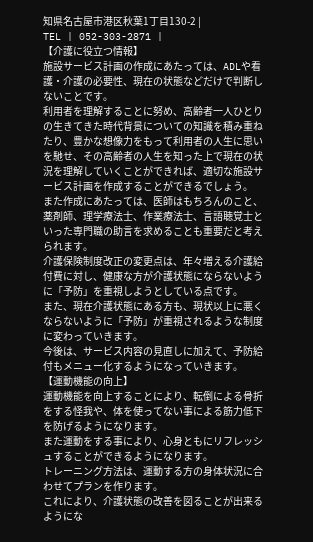知県名古屋市港区秋葉1丁目130-2 |
TEL | 052-303-2871 |
【介護に役立つ情報】
施設サービス計画の作成にあたっては、ADLや看護・介護の必要性、現在の状態などだけで判断しないことです。
利用者を理解することに努め、高齢者一人ひとりの生きてきた時代背景についての知識を積み重ねたり、豊かな想像力をもって利用者の人生に思いを馳せ、その高齢者の人生を知った上で現在の状況を理解していくことができれば、適切な施設サービス計画を作成することができるでしょう。
また作成にあたっては、医師はもちろんのこと、薬剤師、理学療法士、作業療法士、言語聴覚士といった専門職の助言を求めることも重要だと考えられます。
介護保険制度改正の変更点は、年々増える介護給付費に対し、健康な方が介護状態にならないように「予防」を重視しようとしている点です。
また、現在介護状態にある方も、現状以上に悪くならないように「予防」が重視されるような制度に変わっていきます。
今後は、サービス内容の見直しに加えて、予防給付もメニュー化するようになっていきます。
【運動機能の向上】
運動機能を向上することにより、転倒による骨折をする怪我や、体を使ってない事による筋力低下を防げるようになります。
また運動をする事により、心身ともにリフレッシュすることができるようになります。
トレーニング方法は、運動する方の身体状況に合わせてプランを作ります。
これにより、介護状態の改善を図ることが出来るようにな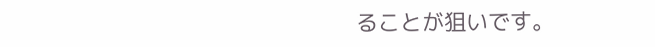ることが狙いです。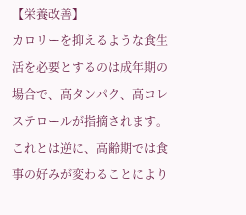【栄養改善】
カロリーを抑えるような食生活を必要とするのは成年期の場合で、高タンパク、高コレステロールが指摘されます。
これとは逆に、高齢期では食事の好みが変わることにより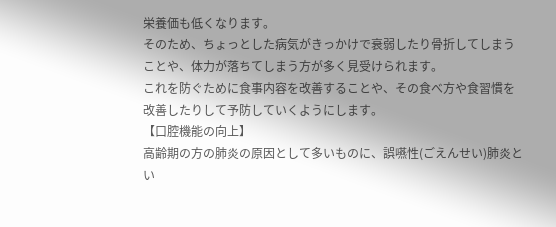栄養価も低くなります。
そのため、ちょっとした病気がきっかけで衰弱したり骨折してしまうことや、体力が落ちてしまう方が多く見受けられます。
これを防ぐために食事内容を改善することや、その食べ方や食習慣を改善したりして予防していくようにします。
【口腔機能の向上】
高齢期の方の肺炎の原因として多いものに、誤嚥性(ごえんせい)肺炎とい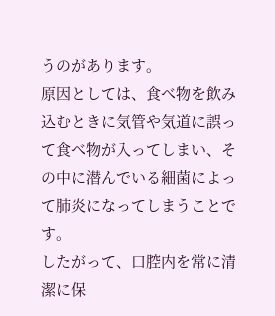うのがあります。
原因としては、食べ物を飲み込むときに気管や気道に誤って食べ物が入ってしまい、その中に潜んでいる細菌によって肺炎になってしまうことです。
したがって、口腔内を常に清潔に保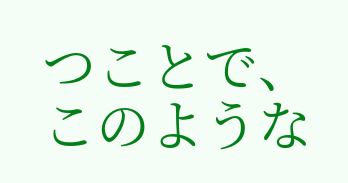つことで、このような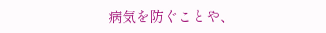病気を防ぐことや、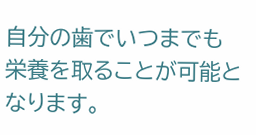自分の歯でいつまでも栄養を取ることが可能となります。